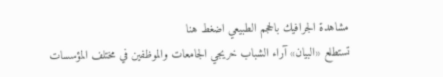مشاهدة الجرافيك بالحجم الطبيعي اضغط هنا
تستطلع «البيان» آراء الشباب خريجي الجامعات والموظفين في مختلف المؤسسات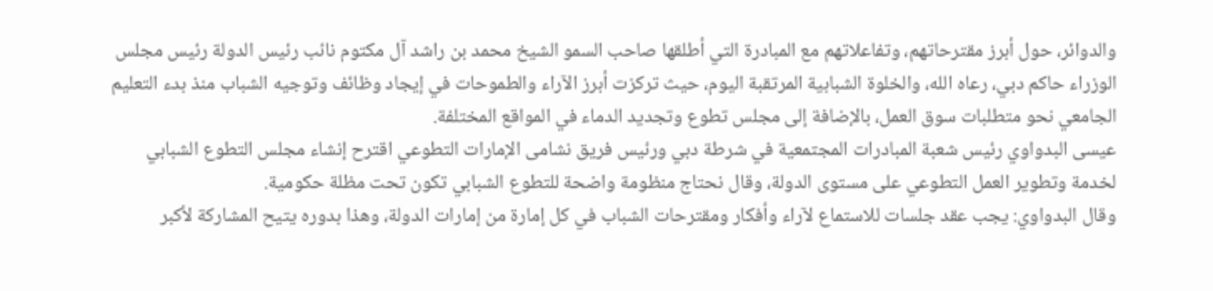والدوائر، حول أبرز مقترحاتهم، وتفاعلاتهم مع المبادرة التي أطلقها صاحب السمو الشيخ محمد بن راشد آل مكتوم نائب رئيس الدولة رئيس مجلس الوزراء حاكم دبي، رعاه الله، والخلوة الشبابية المرتقبة اليوم، حيث تركزت أبرز الآراء والطموحات في إيجاد وظائف وتوجيه الشباب منذ بدء التعليم الجامعي نحو متطلبات سوق العمل، بالإضافة إلى مجلس تطوع وتجديد الدماء في المواقع المختلفة.
عيسى البدواوي رئيس شعبة المبادرات المجتمعية في شرطة دبي ورئيس فريق نشامى الإمارات التطوعي اقترح إنشاء مجلس التطوع الشبابي لخدمة وتطوير العمل التطوعي على مستوى الدولة، وقال نحتاج منظومة واضحة للتطوع الشبابي تكون تحت مظلة حكومية.
وقال البدواوي: يجب عقد جلسات للاستماع لآراء وأفكار ومقترحات الشباب في كل إمارة من إمارات الدولة، وهذا بدوره يتيح المشاركة لأكبر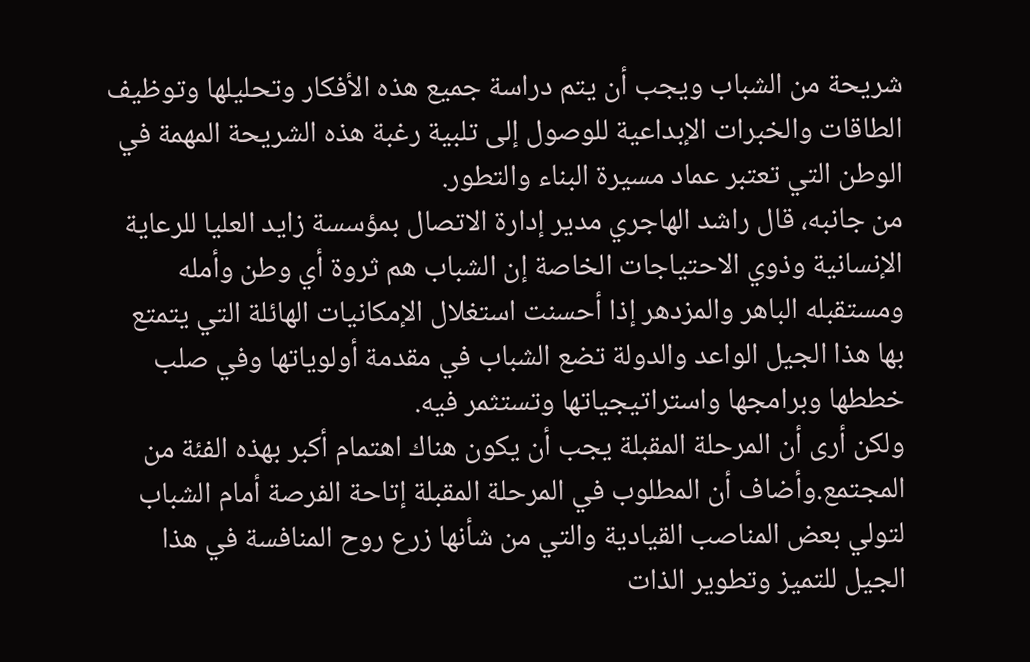شريحة من الشباب ويجب أن يتم دراسة جميع هذه الأفكار وتحليلها وتوظيف الطاقات والخبرات الإبداعية للوصول إلى تلبية رغبة هذه الشريحة المهمة في الوطن التي تعتبر عماد مسيرة البناء والتطور.
من جانبه، قال راشد الهاجري مدير إدارة الاتصال بمؤسسة زايد العليا للرعاية الإنسانية وذوي الاحتياجات الخاصة إن الشباب هم ثروة أي وطن وأمله ومستقبله الباهر والمزدهر إذا أحسنت استغلال الإمكانيات الهائلة التي يتمتع بها هذا الجيل الواعد والدولة تضع الشباب في مقدمة أولوياتها وفي صلب خططها وبرامجها واستراتيجياتها وتستثمر فيه.
ولكن أرى أن المرحلة المقبلة يجب أن يكون هناك اهتمام أكبر بهذه الفئة من المجتمع.وأضاف أن المطلوب في المرحلة المقبلة إتاحة الفرصة أمام الشباب لتولي بعض المناصب القيادية والتي من شأنها زرع روح المنافسة في هذا الجيل للتميز وتطوير الذات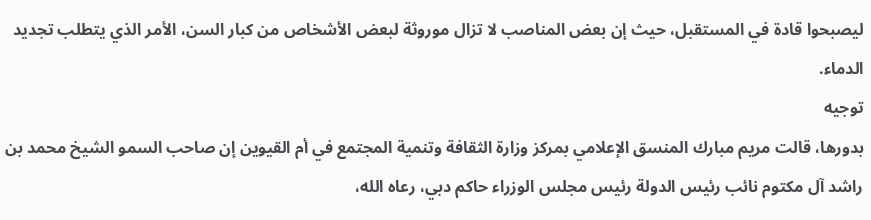ليصبحوا قادة في المستقبل، حيث إن بعض المناصب لا تزال موروثة لبعض الأشخاص من كبار السن، الأمر الذي يتطلب تجديد الدماء.
توجيه
بدورها، قالت مريم مبارك المنسق الإعلامي بمركز وزارة الثقافة وتنمية المجتمع في أم القيوين إن صاحب السمو الشيخ محمد بن راشد آل مكتوم نائب رئيس الدولة رئيس مجلس الوزراء حاكم دبي، رعاه الله،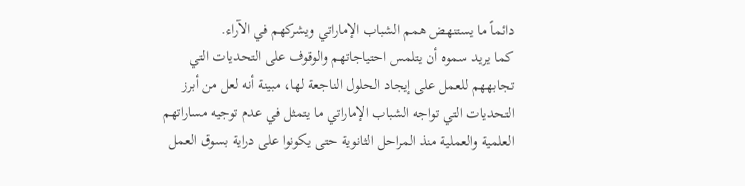دائماً ما يستنهض همم الشباب الإماراتي ويشركهم في الآراء.
كما يريد سموه أن يتلمس احتياجاتهم والوقوف على التحديات التي تجابههم للعمل على إيجاد الحلول الناجعة لها، مبينة أنه لعل من أبرز التحديات التي تواجه الشباب الإماراتي ما يتمثل في عدم توجيه مساراتهم العلمية والعملية منذ المراحل الثانوية حتى يكونوا على دراية بسوق العمل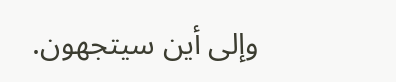وإلى أين سيتجهون.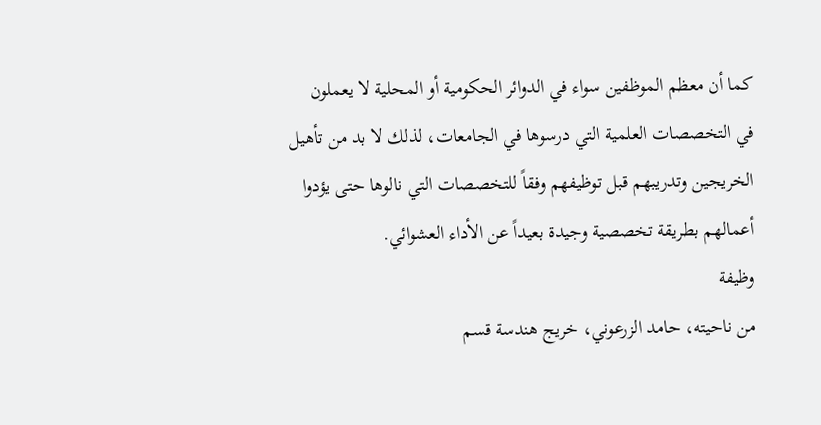كما أن معظم الموظفين سواء في الدوائر الحكومية أو المحلية لا يعملون في التخصصات العلمية التي درسوها في الجامعات، لذلك لا بد من تأهيل الخريجين وتدريبهم قبل توظيفهم وفقاً للتخصصات التي نالوها حتى يؤدوا أعمالهم بطريقة تخصصية وجيدة بعيداً عن الأداء العشوائي.
وظيفة
من ناحيته، حامد الزرعوني، خريج هندسة قسم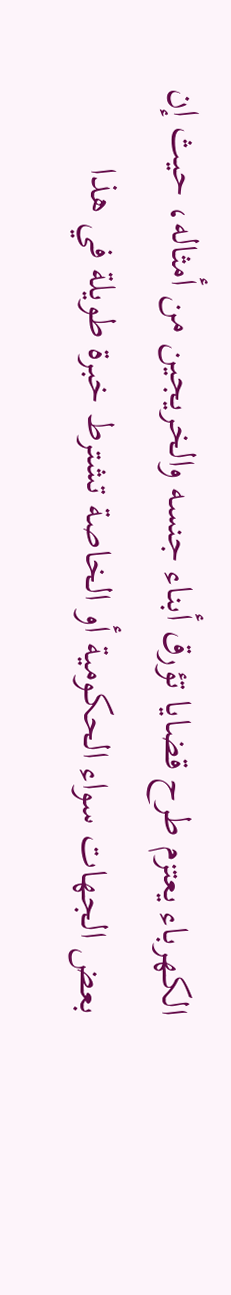الكهرباء يعتزم طرح قضايا تؤرق أبناء جنسه والخريجين من أمثاله، حيث إن بعض الجهات سواء الحكومية أو الخاصة تشترط خبرة طويلة في هذا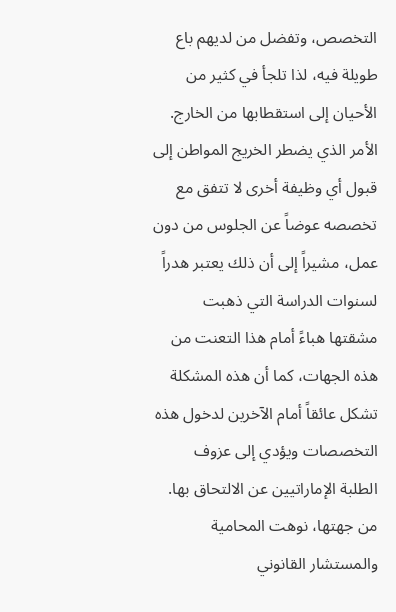التخصص، وتفضل من لديهم باع طويلة فيه، لذا تلجأ في كثير من الأحيان إلى استقطابها من الخارج.
الأمر الذي يضطر الخريج المواطن إلى قبول أي وظيفة أخرى لا تتفق مع تخصصه عوضاً عن الجلوس من دون عمل، مشيراً إلى أن ذلك يعتبر هدراً لسنوات الدراسة التي ذهبت مشقتها هباءً أمام هذا التعنت من هذه الجهات، كما أن هذه المشكلة تشكل عائقاً أمام الآخرين لدخول هذه التخصصات ويؤدي إلى عزوف الطلبة الإماراتيين عن الالتحاق بها.
من جهتها، نوهت المحامية والمستشار القانوني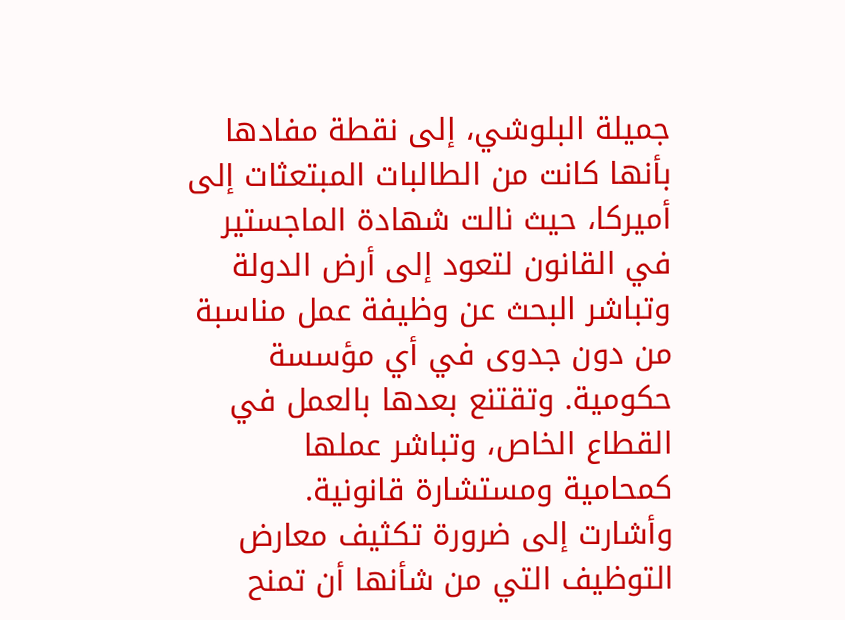جميلة البلوشي، إلى نقطة مفادها بأنها كانت من الطالبات المبتعثات إلى أميركا، حيث نالت شهادة الماجستير في القانون لتعود إلى أرض الدولة وتباشر البحث عن وظيفة عمل مناسبة من دون جدوى في أي مؤسسة حكومية. وتقتنع بعدها بالعمل في القطاع الخاص، وتباشر عملها كمحامية ومستشارة قانونية.
وأشارت إلى ضرورة تكثيف معارض التوظيف التي من شأنها أن تمنح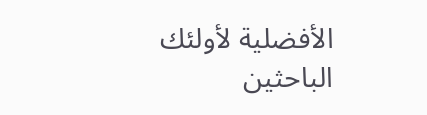الأفضلية لأولئك الباحثين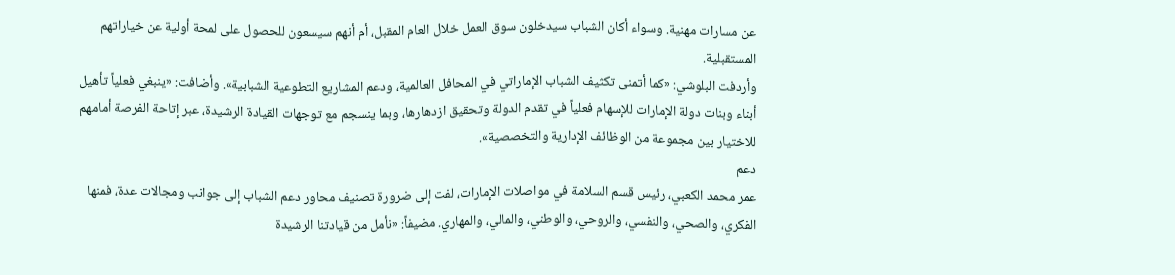عن مسارات مهنية. وسواء أكان الشباب سيدخلون سوق العمل خلال العام المقبل، أم أنهم سيسعون للحصول على لمحة أولية عن خياراتهم المستقبلية.
وأردفت البلوشي: «كما أتمنى تكثيف الشباب الإماراتي في المحافل العالمية، ودعم المشاريع التطوعية الشبابية». وأضافت: «ينبغي فعلياً تأهيل أبناء وبنات دولة الإمارات للإسهام فعلياً في تقدم الدولة وتحقيق ازدهارها، وبما ينسجم مع توجهات القيادة الرشيدة، عبر إتاحة الفرصة أمامهم للاختيار بين مجموعة من الوظائف الإدارية والتخصصية».
دعم
عمر محمد الكعبي، رئيس قسم السلامة في مواصلات الإمارات، لفت إلى ضرورة تصنيف محاور دعم الشباب إلى جوانب ومجالات عدة، فمنها الفكري، والصحي، والنفسي، والروحي، والوطني، والمالي، والمهاري. مضيفاً: «نأمل من قيادتنا الرشيدة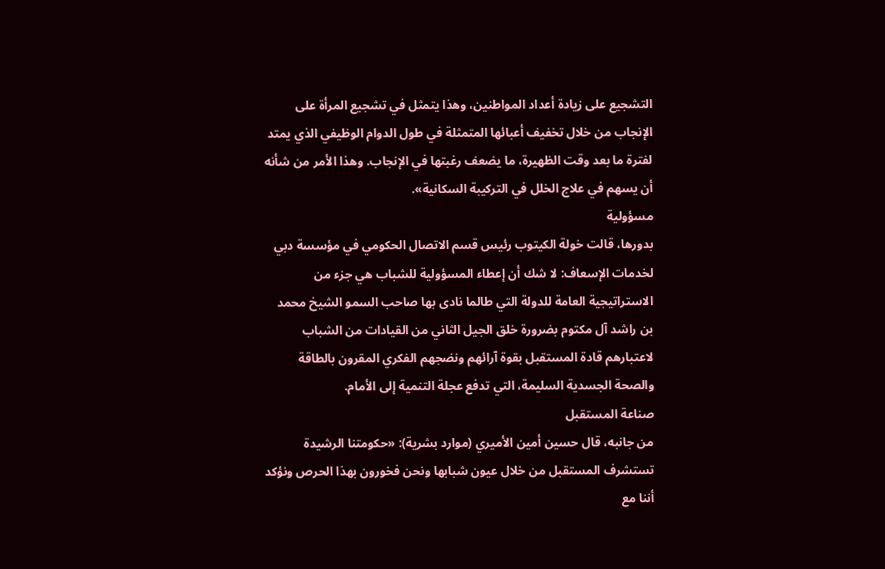التشجيع على زيادة أعداد المواطنين، وهذا يتمثل في تشجيع المرأة على الإنجاب من خلال تخفيف أعبائها المتمثلة في طول الدوام الوظيفي الذي يمتد لفترة ما بعد وقت الظهيرة، ما يضعف رغبتها في الإنجاب. وهذا الأمر من شأنه أن يسهم في علاج الخلل في التركيبة السكانية».
مسؤولية
بدورها، قالت خولة الكيتوب رئيس قسم الاتصال الحكومي في مؤسسة دبي لخدمات الإسعاف: لا شك أن إعطاء المسؤولية للشباب هي جزء من الاستراتيجية العامة للدولة التي طالما نادى بها صاحب السمو الشيخ محمد بن راشد آل مكتوم بضرورة خلق الجيل الثاني من القيادات من الشباب لاعتبارهم قادة المستقبل بقوة آرائهم ونضجهم الفكري المقرون بالطاقة والصحة الجسدية السليمة، التي تدفع عجلة التنمية إلى الأمام.
صناعة المستقبل
من جانبه، قال حسين أمين الأميري (موارد بشرية): «حكومتنا الرشيدة تستشرف المستقبل من خلال عيون شبابها ونحن فخورون بهذا الحرص ونؤكد أننا مع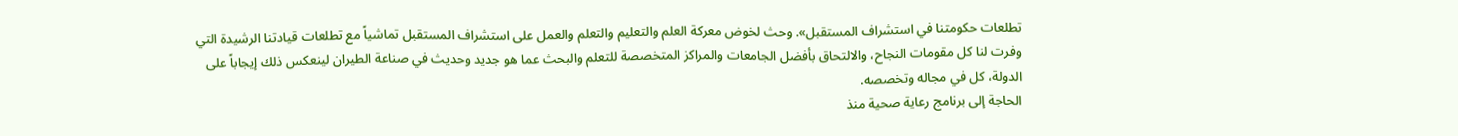تطلعات حكومتنا في استشراف المستقبل». وحث لخوض معركة العلم والتعليم والتعلم والعمل على استشراف المستقبل تماشياً مع تطلعات قيادتنا الرشيدة التي وفرت لنا كل مقومات النجاح، والالتحاق بأفضل الجامعات والمراكز المتخصصة للتعلم والبحث عما هو جديد وحديث في صناعة الطيران لينعكس ذلك إيجاباً على الدولة، كل في مجاله وتخصصه.
الحاجة إلى برنامج رعاية صحية منذ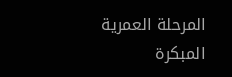المرحلة العمرية المبكرة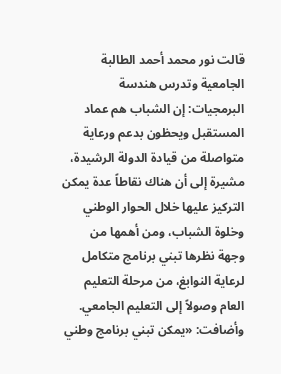قالت نور محمد أحمد الطالبة الجامعية وتدرس هندسة البرمجيات: إن الشباب هم عماد المستقبل ويحظون بدعم ورعاية متواصلة من قيادة الدولة الرشيدة، مشيرة إلى أن هناك نقاطاً عدة يمكن التركيز عليها خلال الحوار الوطني وخلوة الشباب، ومن أهمها من وجهة نظرها تبني برنامج متكامل لرعاية النوابغ، من مرحلة التعليم العام وصولاً إلى التعليم الجامعي.
وأضافت: «يمكن تبني برنامج وطني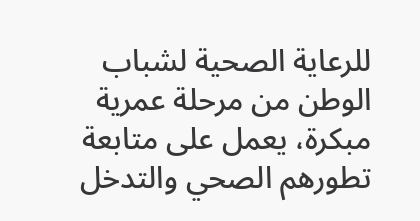للرعاية الصحية لشباب الوطن من مرحلة عمرية مبكرة، يعمل على متابعة تطورهم الصحي والتدخل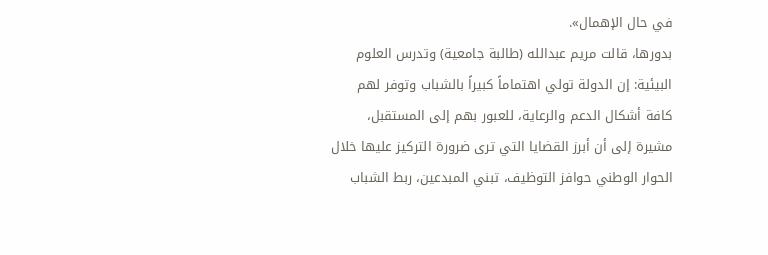في حال الإهمال».
بدورها، قالت مريم عبدالله (طالبة جامعية) وتدرس العلوم البيئية: إن الدولة تولي اهتماماً كبيراً بالشباب وتوفر لهم كافة أشكال الدعم والرعاية، للعبور بهم إلى المستقبل، مشيرة إلى أن أبرز القضايا التي ترى ضرورة التركيز عليها خلال الحوار الوطني حوافز التوظيف، تبني المبدعين، ربط الشباب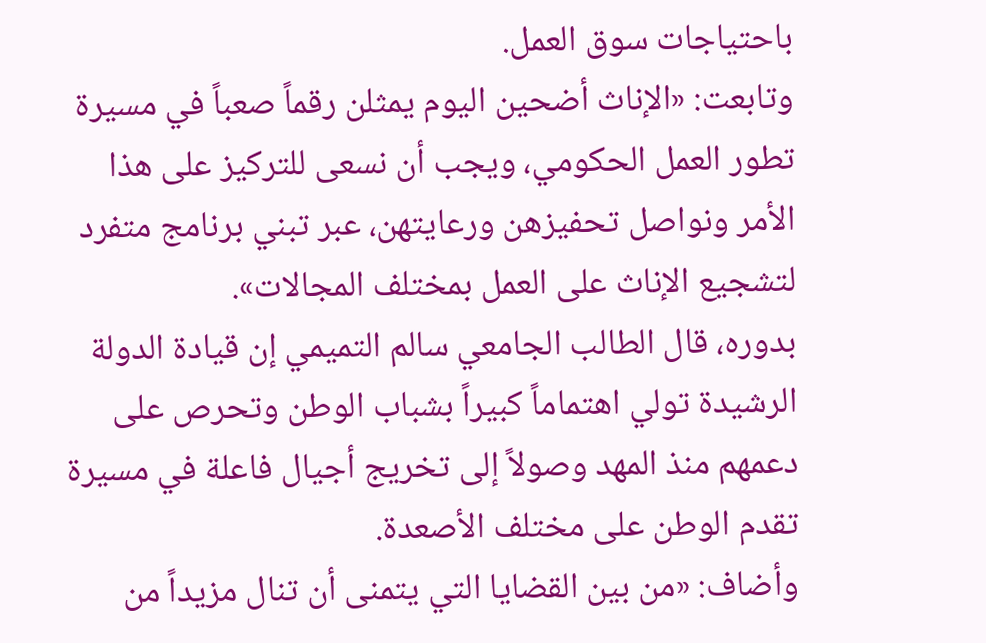باحتياجات سوق العمل.
وتابعت: «الإناث أضحين اليوم يمثلن رقماً صعباً في مسيرة تطور العمل الحكومي، ويجب أن نسعى للتركيز على هذا الأمر ونواصل تحفيزهن ورعايتهن، عبر تبني برنامج متفرد لتشجيع الإناث على العمل بمختلف المجالات».
بدوره، قال الطالب الجامعي سالم التميمي إن قيادة الدولة الرشيدة تولي اهتماماً كبيراً بشباب الوطن وتحرص على دعمهم منذ المهد وصولاً إلى تخريج أجيال فاعلة في مسيرة تقدم الوطن على مختلف الأصعدة.
وأضاف: «من بين القضايا التي يتمنى أن تنال مزيداً من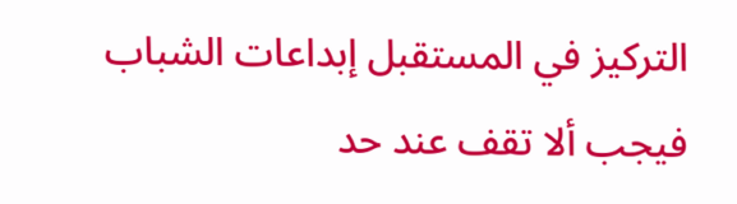التركيز في المستقبل إبداعات الشباب فيجب ألا تقف عند حد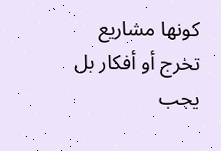كونها مشاريع تخرج أو أفكار بل يجب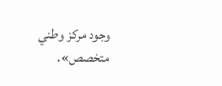وجود مركز وطني متخصص».